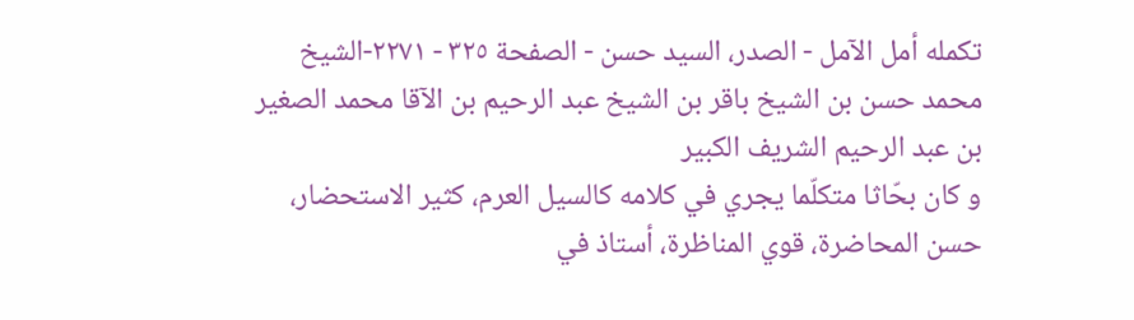تكمله أمل الآمل - الصدر، السيد حسن - الصفحة ٣٢٥ - ٢٢٧١-الشيخ محمد حسن بن الشيخ باقر بن الشيخ عبد الرحيم بن الآقا محمد الصغير بن عبد الرحيم الشريف الكبير
و كان بحّاثا متكلّما يجري في كلامه كالسيل العرم، كثير الاستحضار، حسن المحاضرة، قوي المناظرة، أستاذ في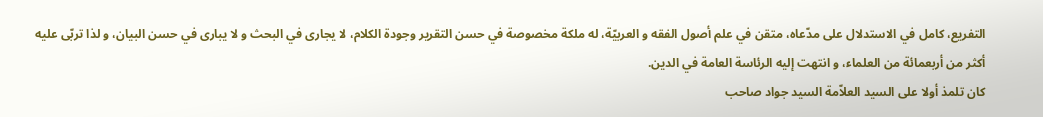التفريع، كامل في الاستدلال على مدّعاه، متقن في علم أصول الفقه و العربيّة، له ملكة مخصوصة في حسن التقرير وجودة الكلام، لا يجارى في البحث و لا يبارى في حسن البيان، و لذا تربّى عليه أكثر من أربعمائة من العلماء، و انتهت إليه الرئاسة العامة في الدين.
كان تلمذ أولا على السيد العلاّمة السيد جواد صاحب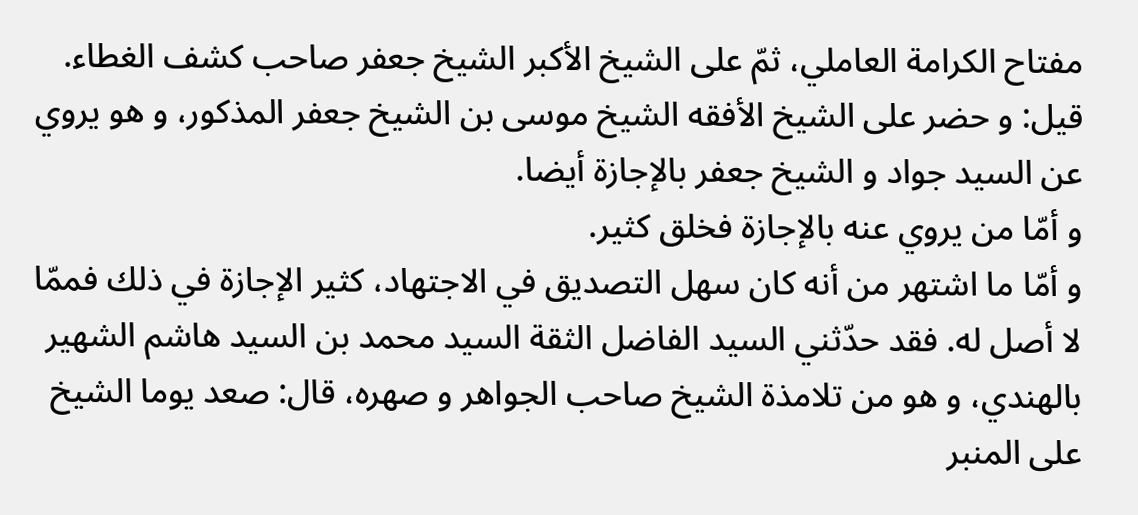مفتاح الكرامة العاملي، ثمّ على الشيخ الأكبر الشيخ جعفر صاحب كشف الغطاء.
قيل: و حضر على الشيخ الأفقه الشيخ موسى بن الشيخ جعفر المذكور، و هو يروي عن السيد جواد و الشيخ جعفر بالإجازة أيضا.
و أمّا من يروي عنه بالإجازة فخلق كثير.
و أمّا ما اشتهر من أنه كان سهل التصديق في الاجتهاد، كثير الإجازة في ذلك فممّا لا أصل له. فقد حدّثني السيد الفاضل الثقة السيد محمد بن السيد هاشم الشهير بالهندي، و هو من تلامذة الشيخ صاحب الجواهر و صهره، قال: صعد يوما الشيخ على المنبر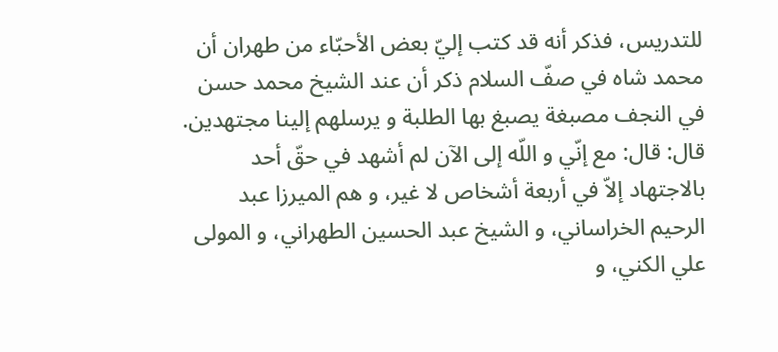للتدريس، فذكر أنه قد كتب إليّ بعض الأحبّاء من طهران أن محمد شاه في صفّ السلام ذكر أن عند الشيخ محمد حسن في النجف مصبغة يصبغ بها الطلبة و يرسلهم إلينا مجتهدين.
قال: قال: مع إنّي و اللّه إلى الآن لم أشهد في حقّ أحد بالاجتهاد إلاّ في أربعة أشخاص لا غير، و هم الميرزا عبد الرحيم الخراساني، و الشيخ عبد الحسين الطهراني، و المولى علي الكني، و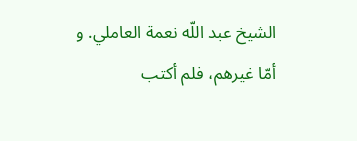الشيخ عبد اللّه نعمة العاملي. و أمّا غيرهم، فلم أكتب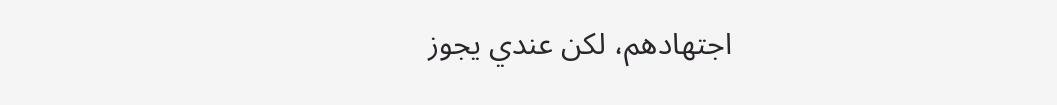اجتهادهم، لكن عندي يجوز